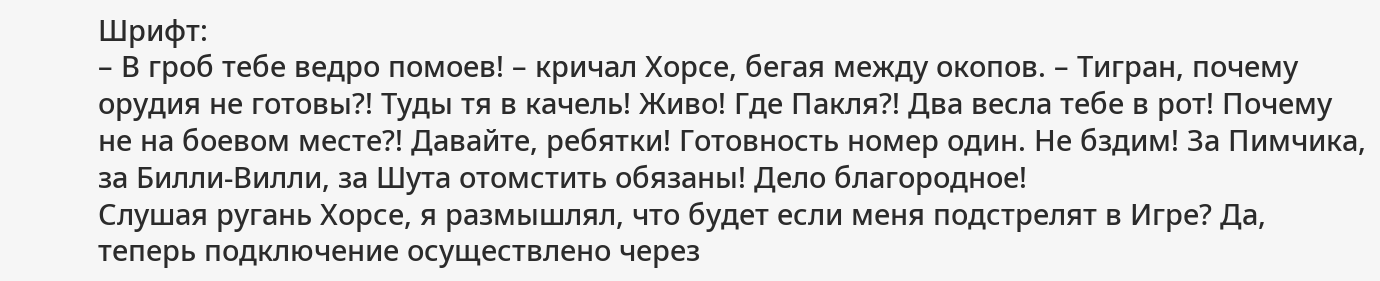Шрифт:
– В гроб тебе ведро помоев! – кричал Хорсе, бегая между окопов. – Тигран, почему орудия не готовы?! Туды тя в качель! Живо! Где Пакля?! Два весла тебе в рот! Почему не на боевом месте?! Давайте, ребятки! Готовность номер один. Не бздим! За Пимчика, за Билли-Вилли, за Шута отомстить обязаны! Дело благородное!
Слушая ругань Хорсе, я размышлял, что будет если меня подстрелят в Игре? Да, теперь подключение осуществлено через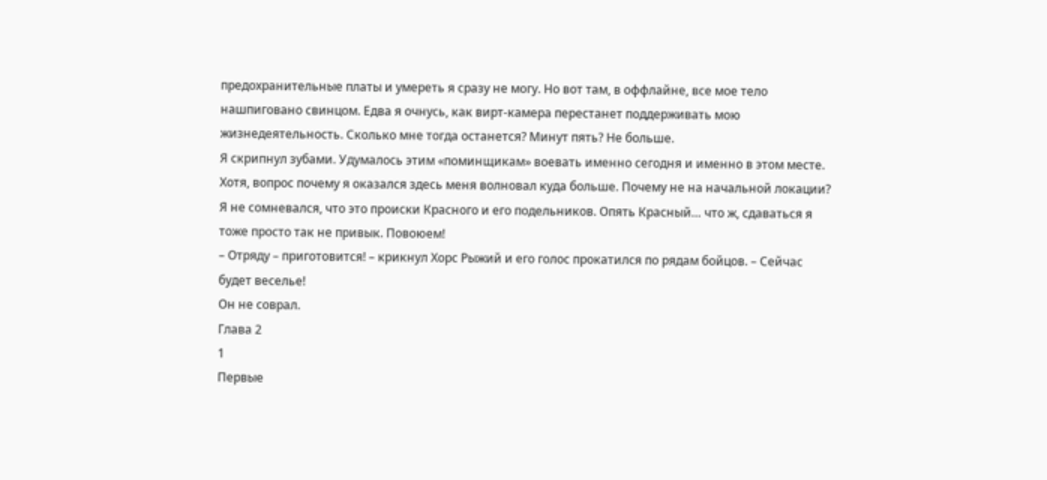предохранительные платы и умереть я сразу не могу. Но вот там, в оффлайне, все мое тело нашпиговано свинцом. Едва я очнусь, как вирт-камера перестанет поддерживать мою жизнедеятельность. Сколько мне тогда останется? Минут пять? Не больше.
Я скрипнул зубами. Удумалось этим «поминщикам» воевать именно сегодня и именно в этом месте. Хотя, вопрос почему я оказался здесь меня волновал куда больше. Почему не на начальной локации? Я не сомневался, что это происки Красного и его подельников. Опять Красный… что ж, сдаваться я тоже просто так не привык. Повоюем!
– Отряду – приготовится! – крикнул Хорс Рыжий и его голос прокатился по рядам бойцов. – Сейчас будет веселье!
Он не соврал.
Глава 2
1
Первые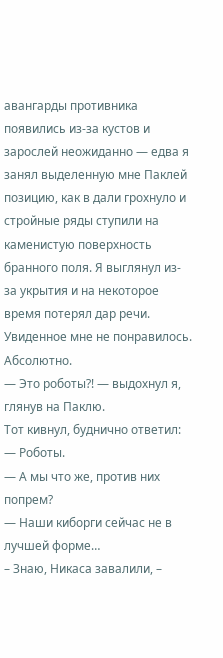авангарды противника появились из-за кустов и зарослей неожиданно — едва я занял выделенную мне Паклей позицию, как в дали грохнуло и стройные ряды ступили на каменистую поверхность бранного поля. Я выглянул из-за укрытия и на некоторое время потерял дар речи. Увиденное мне не понравилось. Абсолютно.
— Это роботы?! — выдохнул я, глянув на Паклю.
Тот кивнул, буднично ответил:
— Роботы.
— А мы что же, против них попрем?
— Наши киборги сейчас не в лучшей форме…
– Знаю, Никаса завалили, –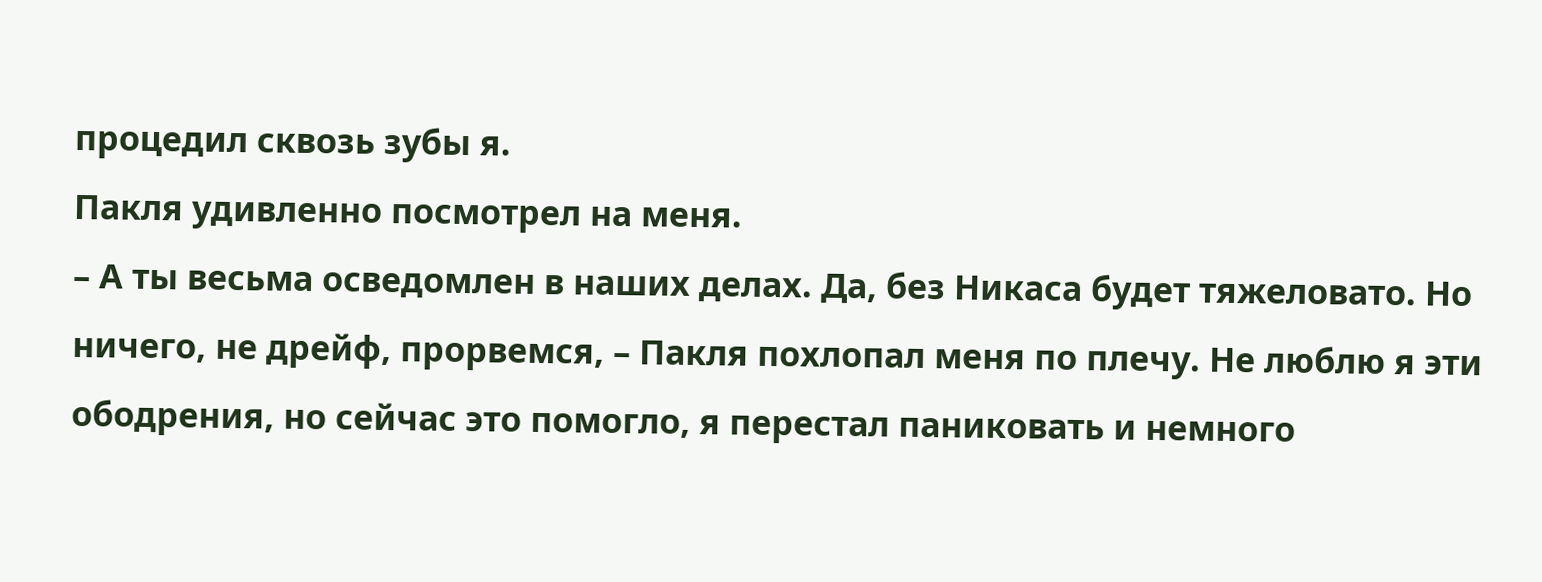процедил сквозь зубы я.
Пакля удивленно посмотрел на меня.
– А ты весьма осведомлен в наших делах. Да, без Никаса будет тяжеловато. Но ничего, не дрейф, прорвемся, – Пакля похлопал меня по плечу. Не люблю я эти ободрения, но сейчас это помогло, я перестал паниковать и немного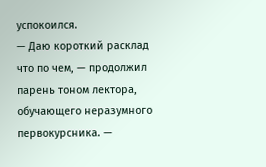успокоился.
— Даю короткий расклад что по чем, — продолжил парень тоном лектора, обучающего неразумного первокурсника. —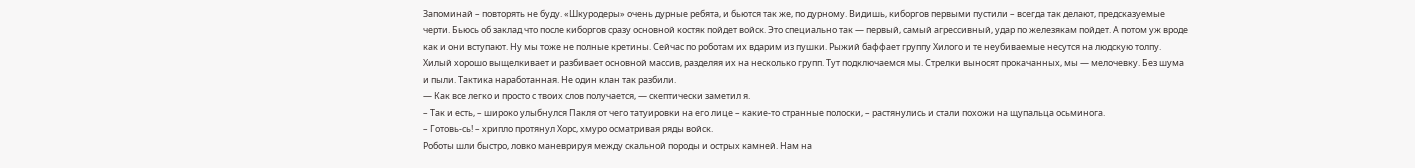Запоминай – повторять не буду. «Шкуродеры» очень дурные ребята, и бьются так же, по дурному. Видишь, киборгов первыми пустили – всегда так делают, предсказуемые черти. Бьюсь об заклад что после киборгов сразу основной костяк пойдет войск. Это специально так — первый, самый агрессивный, удар по железякам пойдет. А потом уж вроде как и они вступают. Ну мы тоже не полные кретины. Сейчас по роботам их вдарим из пушки. Рыжий баффает группу Хилого и те неубиваемые несутся на людскую толпу. Хилый хорошо выщелкивает и разбивает основной массив, разделяя их на несколько групп. Тут подключаемся мы. Стрелки выносят прокачанных, мы — мелочевку. Без шума и пыли. Тактика наработанная. Не один клан так разбили.
— Как все легко и просто с твоих слов получается, — скептически заметил я.
– Так и есть, – широко улыбнулся Пакля от чего татуировки на его лице – какие-то странные полоски, – растянулись и стали похожи на щупальца осьминога.
– Готовь-сь! – хрипло протянул Хорс, хмуро осматривая ряды войск.
Роботы шли быстро, ловко маневрируя между скальной породы и острых камней. Нам на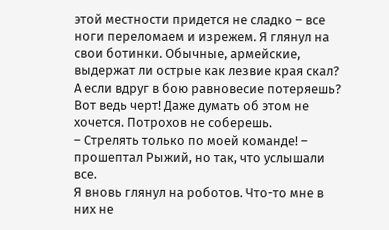этой местности придется не сладко – все ноги переломаем и изрежем. Я глянул на свои ботинки. Обычные, армейские, выдержат ли острые как лезвие края скал? А если вдруг в бою равновесие потеряешь? Вот ведь черт! Даже думать об этом не хочется. Потрохов не соберешь.
– Стрелять только по моей команде! – прошептал Рыжий, но так, что услышали все.
Я вновь глянул на роботов. Что-то мне в них не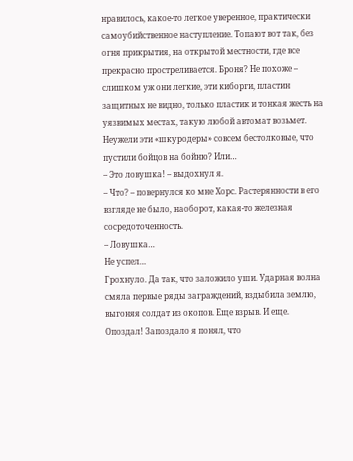нравилось, какое-то легкое уверенное, практически самоубийственное наступление. Топают вот так, без огня прикрытия, на открытой местности, где все прекрасно простреливается. Броня? Не похоже – слишком уж они легкие, эти киборги, пластин защитных не видно, только пластик и тонкая жесть на уязвимых местах, такую любой автомат возьмет. Неужели эти «шкуродеры» совсем бестолковые, что пустили бойцов на бойню? Или…
– Это ловушка! – выдохнул я.
– Что? – повернулся ко мне Хорс. Растерянности в его взгляде не было, наоборот, какая-то железная сосредоточенность.
– Ловушка…
Не успел…
Грохнуло. Да так, что заложило уши. Ударная волна смяла первые ряды заграждений, вздыбила землю, выгоняя солдат из окопов. Еще взрыв. И еще.
Опоздал! Запоздало я понял, что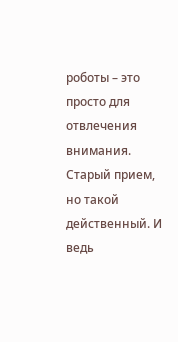роботы – это просто для отвлечения внимания. Старый прием, но такой действенный. И ведь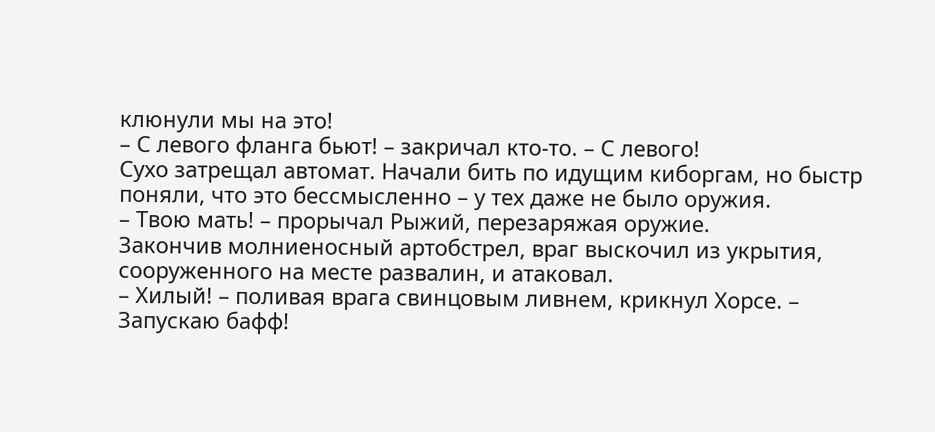клюнули мы на это!
– С левого фланга бьют! – закричал кто-то. – С левого!
Сухо затрещал автомат. Начали бить по идущим киборгам, но быстр поняли, что это бессмысленно – у тех даже не было оружия.
– Твою мать! – прорычал Рыжий, перезаряжая оружие.
Закончив молниеносный артобстрел, враг выскочил из укрытия, сооруженного на месте развалин, и атаковал.
– Хилый! – поливая врага свинцовым ливнем, крикнул Хорсе. – Запускаю бафф!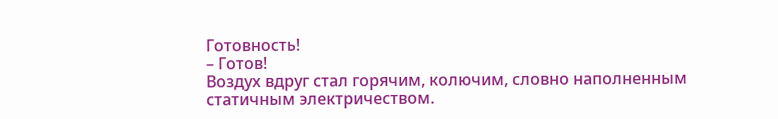Готовность!
– Готов!
Воздух вдруг стал горячим, колючим, словно наполненным статичным электричеством.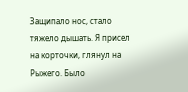Защипало нос, стало тяжело дышать. Я присел на корточки, глянул на Рыжего. Было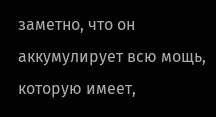заметно, что он аккумулирует всю мощь, которую имеет,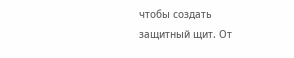чтобы создать защитный щит. От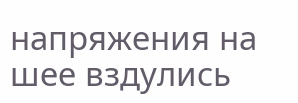напряжения на шее вздулись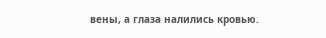вены, а глаза налились кровью.